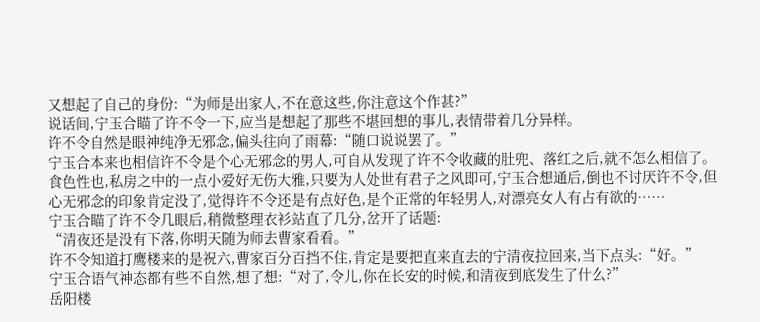又想起了自己的身份:“为师是出家人,不在意这些,你注意这个作甚?”
说话间,宁玉合瞄了许不令一下,应当是想起了那些不堪回想的事儿,表情带着几分异样。
许不令自然是眼神纯净无邪念,偏头往向了雨幕:“随口说说罢了。”
宁玉合本来也相信许不令是个心无邪念的男人,可自从发现了许不令收藏的肚兜、落红之后,就不怎么相信了。
食色性也,私房之中的一点小爱好无伤大雅,只要为人处世有君子之风即可,宁玉合想通后,倒也不讨厌许不令,但心无邪念的印象肯定没了,觉得许不令还是有点好色,是个正常的年轻男人,对漂亮女人有占有欲的……
宁玉合瞄了许不令几眼后,稍微整理衣衫站直了几分,岔开了话题:
“清夜还是没有下落,你明天随为师去曹家看看。”
许不令知道打鹰楼来的是祝六,曹家百分百挡不住,肯定是要把直来直去的宁清夜拉回来,当下点头:“好。”
宁玉合语气神态都有些不自然,想了想:“对了,令儿,你在长安的时候,和清夜到底发生了什么?”
岳阳楼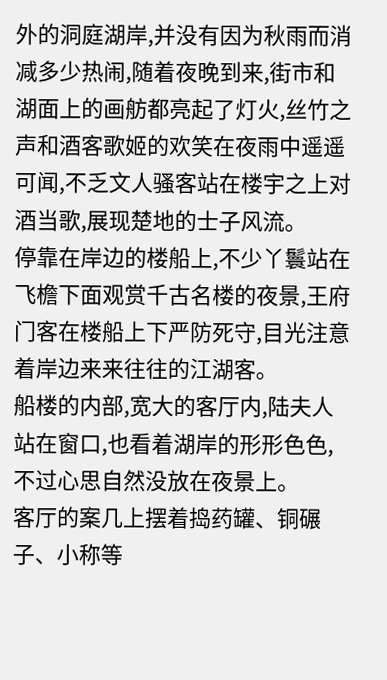外的洞庭湖岸,并没有因为秋雨而消减多少热闹,随着夜晚到来,街市和湖面上的画舫都亮起了灯火,丝竹之声和酒客歌姬的欢笑在夜雨中遥遥可闻,不乏文人骚客站在楼宇之上对酒当歌,展现楚地的士子风流。
停靠在岸边的楼船上,不少丫鬟站在飞檐下面观赏千古名楼的夜景,王府门客在楼船上下严防死守,目光注意着岸边来来往往的江湖客。
船楼的内部,宽大的客厅内,陆夫人站在窗口,也看着湖岸的形形色色,不过心思自然没放在夜景上。
客厅的案几上摆着捣药罐、铜碾子、小称等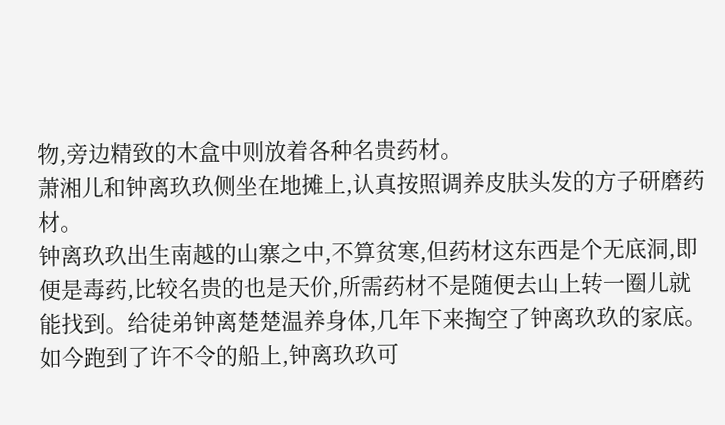物,旁边精致的木盒中则放着各种名贵药材。
萧湘儿和钟离玖玖侧坐在地摊上,认真按照调养皮肤头发的方子研磨药材。
钟离玖玖出生南越的山寨之中,不算贫寒,但药材这东西是个无底洞,即便是毒药,比较名贵的也是天价,所需药材不是随便去山上转一圈儿就能找到。给徒弟钟离楚楚温养身体,几年下来掏空了钟离玖玖的家底。
如今跑到了许不令的船上,钟离玖玖可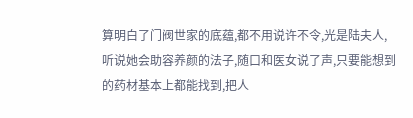算明白了门阀世家的底蕴,都不用说许不令,光是陆夫人,听说她会助容养颜的法子,随口和医女说了声,只要能想到的药材基本上都能找到,把人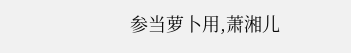参当萝卜用,萧湘儿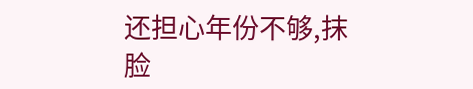还担心年份不够,抹脸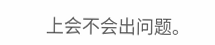上会不会出问题。